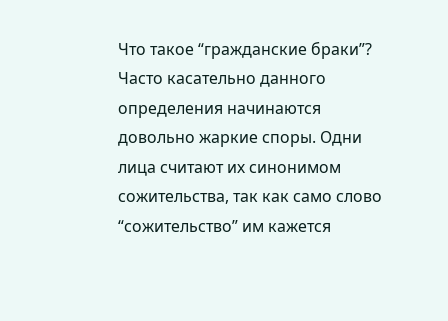Что такое “гражданские браки”? Часто касательно данного определения начинаются довольно жаркие споры. Одни лица считают их синонимом сожительства, так как само слово “сожительство” им кажется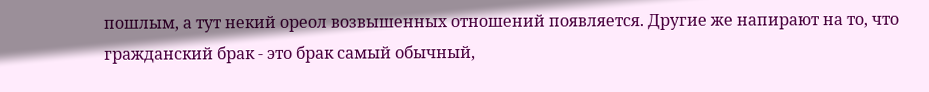пошлым, а тут некий ореол возвышенных отношений появляется. Другие же напирают на то, что гражданский брак - это брак самый обычный,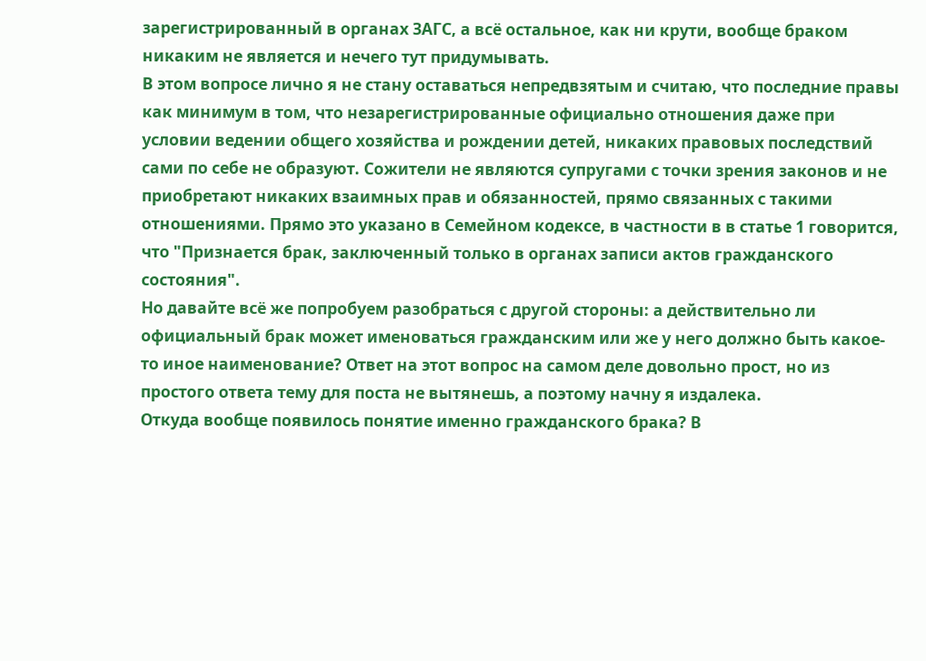зарегистрированный в органах ЗАГС, а всё остальное, как ни крути, вообще браком никаким не является и нечего тут придумывать.
В этом вопросе лично я не стану оставаться непредвзятым и считаю, что последние правы как минимум в том, что незарегистрированные официально отношения даже при условии ведении общего хозяйства и рождении детей, никаких правовых последствий сами по себе не образуют. Сожители не являются супругами с точки зрения законов и не приобретают никаких взаимных прав и обязанностей, прямо связанных с такими отношениями. Прямо это указано в Семейном кодексе, в частности в в статье 1 говорится, что "Признается брак, заключенный только в органах записи актов гражданского состояния".
Но давайте всё же попробуем разобраться с другой стороны: а действительно ли официальный брак может именоваться гражданским или же у него должно быть какое-то иное наименование? Ответ на этот вопрос на самом деле довольно прост, но из простого ответа тему для поста не вытянешь, а поэтому начну я издалека.
Откуда вообще появилось понятие именно гражданского брака? В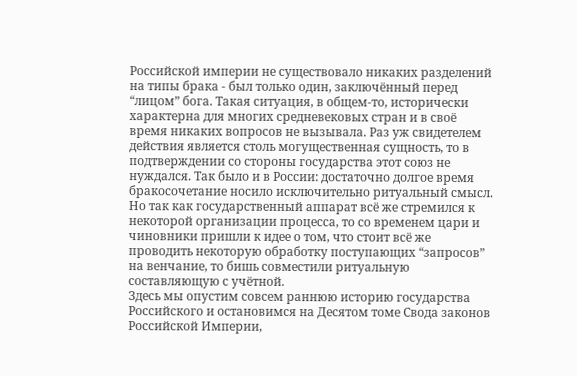Российской империи не существовало никаких разделений на типы брака - был только один, заключённый перед “лицом” бога. Такая ситуация, в общем-то, исторически характерна для многих средневековых стран и в своё время никаких вопросов не вызывала. Раз уж свидетелем действия является столь могущественная сущность, то в подтверждении со стороны государства этот союз не нуждался. Так было и в России: достаточно долгое время бракосочетание носило исключительно ритуальный смысл. Но так как государственный аппарат всё же стремился к некоторой организации процесса, то со временем цари и чиновники пришли к идее о том, что стоит всё же проводить некоторую обработку поступающих “запросов” на венчание, то бишь совместили ритуальную составляющую с учётной.
Здесь мы опустим совсем раннюю историю государства Российского и остановимся на Десятом томе Свода законов Российской Империи,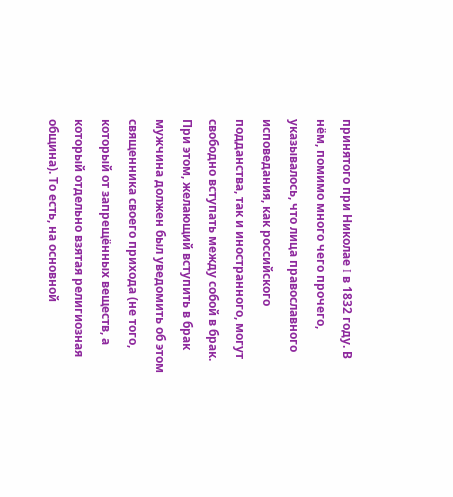принятого при Николае I в 1832 году. В нём, помимо много чего прочего, указывалось, что лица православного исповедания, как российского подданства, так и иностранного, могут свободно вступать между собой в брак. При этом, желающий вступить в брак мужчина должен был уведомить об этом священника своего прихода (не того, который от запрещённых веществ, а который отдельно взятая религиозная община). То есть, на основной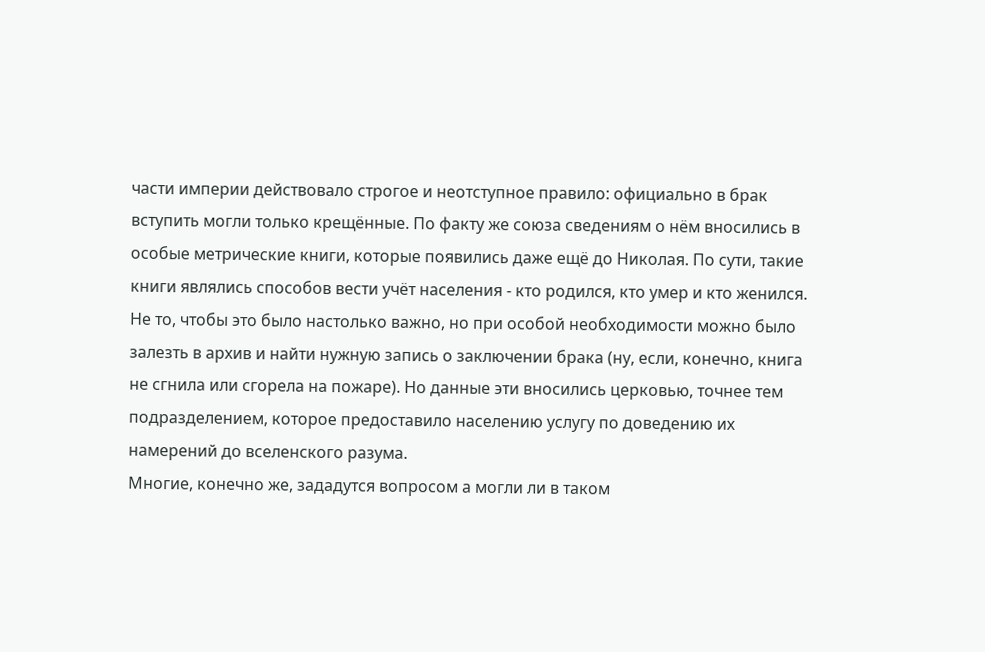части империи действовало строгое и неотступное правило: официально в брак вступить могли только крещённые. По факту же союза сведениям о нём вносились в особые метрические книги, которые появились даже ещё до Николая. По сути, такие книги являлись способов вести учёт населения - кто родился, кто умер и кто женился. Не то, чтобы это было настолько важно, но при особой необходимости можно было залезть в архив и найти нужную запись о заключении брака (ну, если, конечно, книга не сгнила или сгорела на пожаре). Но данные эти вносились церковью, точнее тем подразделением, которое предоставило населению услугу по доведению их намерений до вселенского разума.
Многие, конечно же, зададутся вопросом а могли ли в таком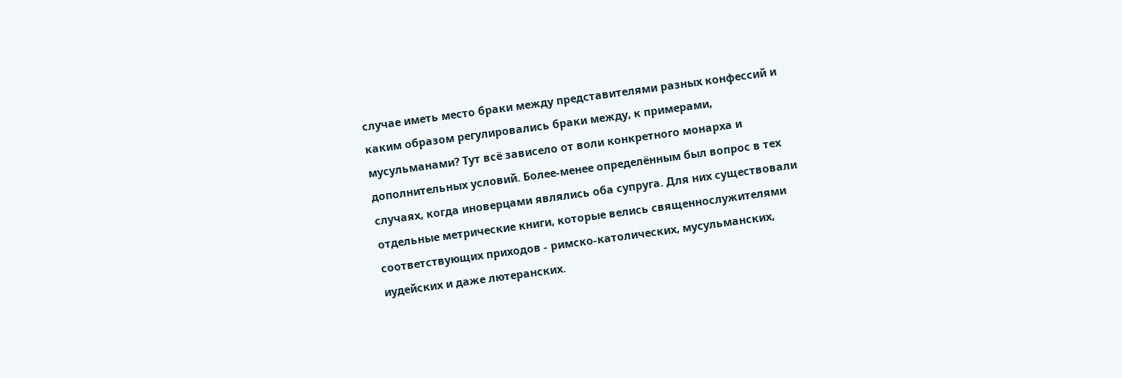случае иметь место браки между представителями разных конфессий и каким образом регулировались браки между, к примерами, мусульманами? Тут всё зависело от воли конкретного монарха и дополнительных условий. Более-менее определённым был вопрос в тех случаях, когда иноверцами являлись оба супруга. Для них существовали отдельные метрические книги, которые велись священнослужителями соответствующих приходов - римско-католических, мусульманских, иудейских и даже лютеранских.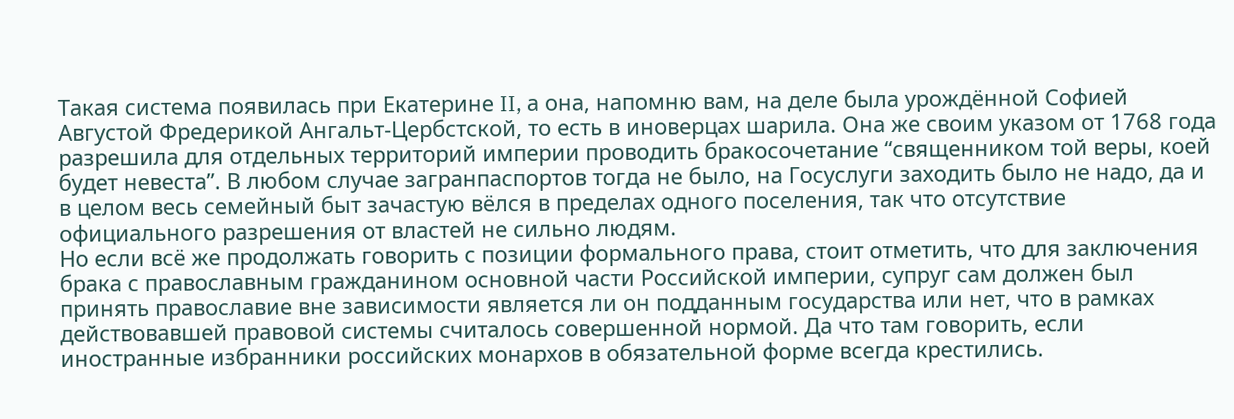Такая система появилась при Екатерине II, а она, напомню вам, на деле была урождённой Софией Августой Фредерикой Ангальт-Цербстской, то есть в иноверцах шарила. Она же своим указом от 1768 года разрешила для отдельных территорий империи проводить бракосочетание “священником той веры, коей будет невеста”. В любом случае загранпаспортов тогда не было, на Госуслуги заходить было не надо, да и в целом весь семейный быт зачастую вёлся в пределах одного поселения, так что отсутствие официального разрешения от властей не сильно людям.
Но если всё же продолжать говорить с позиции формального права, стоит отметить, что для заключения брака с православным гражданином основной части Российской империи, супруг сам должен был принять православие вне зависимости является ли он подданным государства или нет, что в рамках действовавшей правовой системы считалось совершенной нормой. Да что там говорить, если иностранные избранники российских монархов в обязательной форме всегда крестились.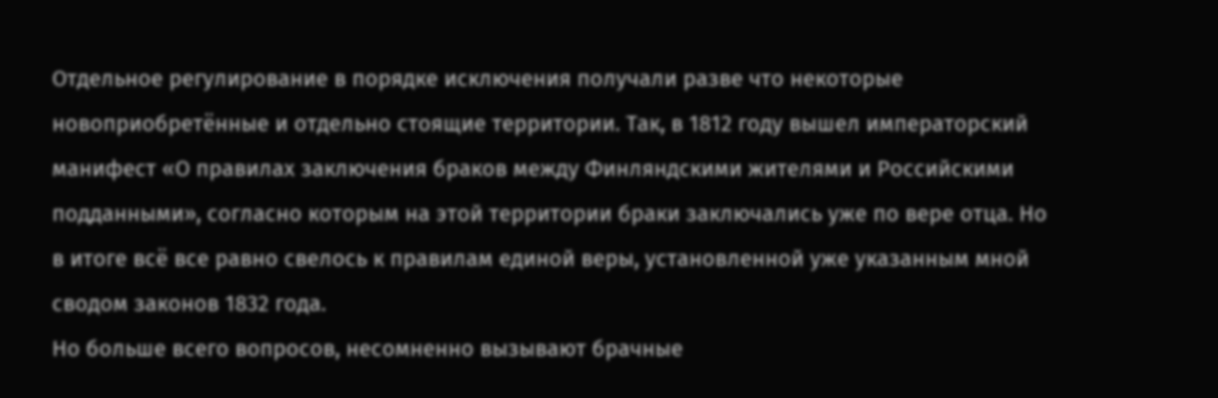Отдельное регулирование в порядке исключения получали разве что некоторые новоприобретённые и отдельно стоящие территории. Так, в 1812 году вышел императорский манифест «О правилах заключения браков между Финляндскими жителями и Российскими подданными», согласно которым на этой территории браки заключались уже по вере отца. Но в итоге всё все равно свелось к правилам единой веры, установленной уже указанным мной сводом законов 1832 года.
Но больше всего вопросов, несомненно вызывают брачные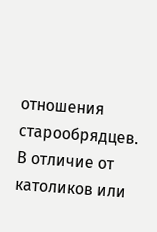отношения старообрядцев. В отличие от католиков или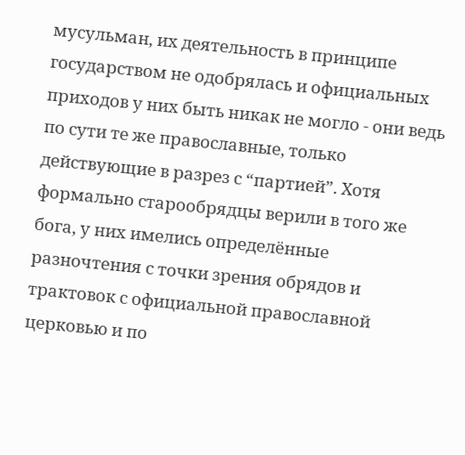мусульман, их деятельность в принципе государством не одобрялась и официальных приходов у них быть никак не могло - они ведь по сути те же православные, только действующие в разрез с “партией”. Хотя формально старообрядцы верили в того же бога, у них имелись определённые разночтения с точки зрения обрядов и трактовок с официальной православной церковью и по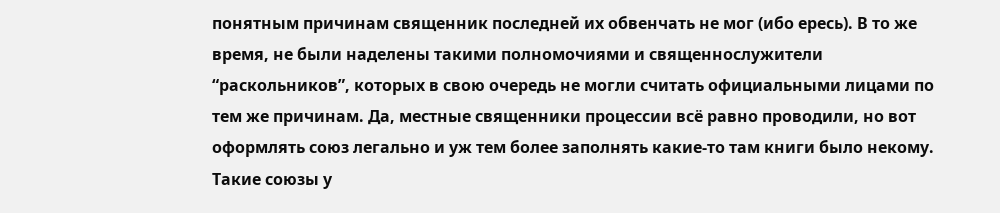понятным причинам священник последней их обвенчать не мог (ибо ересь). В то же время, не были наделены такими полномочиями и священнослужители “раскольников”, которых в свою очередь не могли считать официальными лицами по тем же причинам. Да, местные священники процессии всё равно проводили, но вот оформлять союз легально и уж тем более заполнять какие-то там книги было некому. Такие союзы у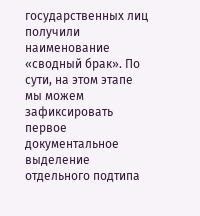государственных лиц получили наименование «сводный брак». По сути, на этом этапе мы можем зафиксировать первое документальное выделение отдельного подтипа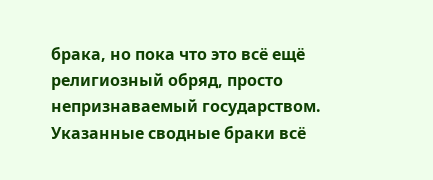брака, но пока что это всё ещё религиозный обряд, просто непризнаваемый государством.
Указанные сводные браки всё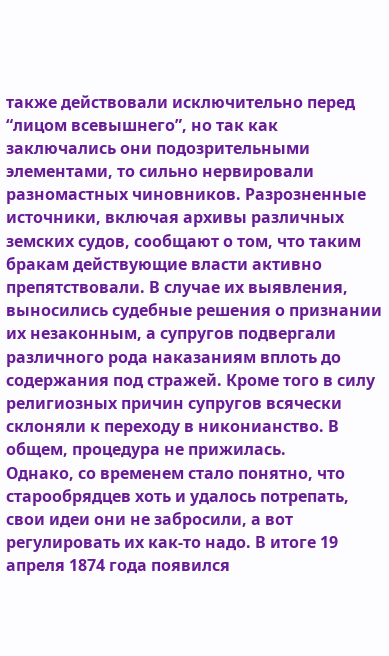также действовали исключительно перед “лицом всевышнего”, но так как заключались они подозрительными элементами, то сильно нервировали разномастных чиновников. Разрозненные источники, включая архивы различных земских судов, сообщают о том, что таким бракам действующие власти активно препятствовали. В случае их выявления, выносились судебные решения о признании их незаконным, а супругов подвергали различного рода наказаниям вплоть до содержания под стражей. Кроме того в силу религиозных причин супругов всячески склоняли к переходу в никонианство. В общем, процедура не прижилась.
Однако, со временем стало понятно, что старообрядцев хоть и удалось потрепать, свои идеи они не забросили, а вот регулировать их как-то надо. В итоге 19 апреля 1874 года появился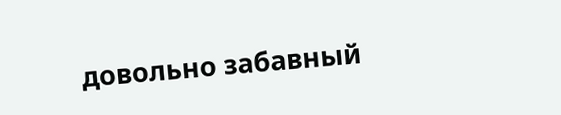довольно забавный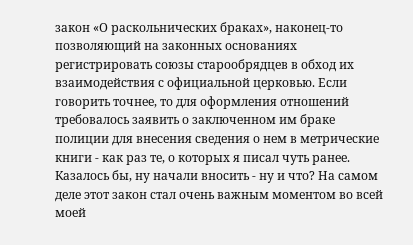закон «О раскольнических браках», наконец-то позволяющий на законных основаниях регистрировать союзы старообрядцев в обход их взаимодействия с официальной церковью. Если говорить точнее, то для оформления отношений требовалось заявить о заключенном им браке полиции для внесения сведения о нем в метрические книги - как раз те, о которых я писал чуть ранее. Казалось бы, ну начали вносить - ну и что? На самом деле этот закон стал очень важным моментом во всей моей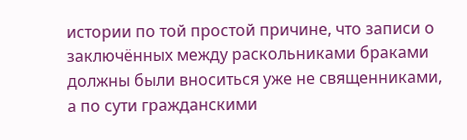истории по той простой причине, что записи о заключённых между раскольниками браками должны были вноситься уже не священниками, а по сути гражданскими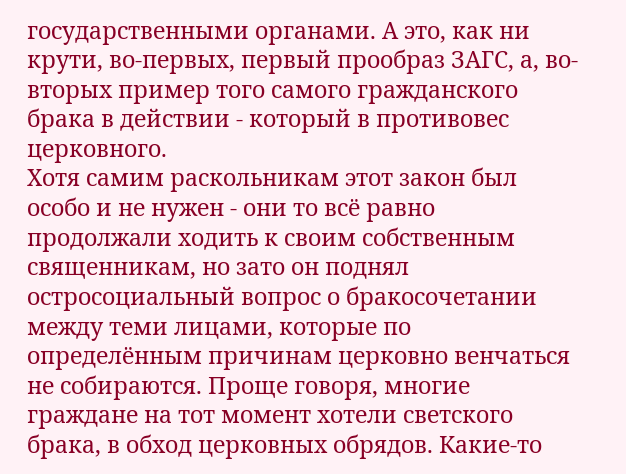государственными органами. А это, как ни крути, во-первых, первый прообраз ЗАГС, а, во-вторых пример того самого гражданского брака в действии - который в противовес церковного.
Хотя самим раскольникам этот закон был особо и не нужен - они то всё равно продолжали ходить к своим собственным священникам, но зато он поднял остросоциальный вопрос о бракосочетании между теми лицами, которые по определённым причинам церковно венчаться не собираются. Проще говоря, многие граждане на тот момент хотели светского брака, в обход церковных обрядов. Какие-то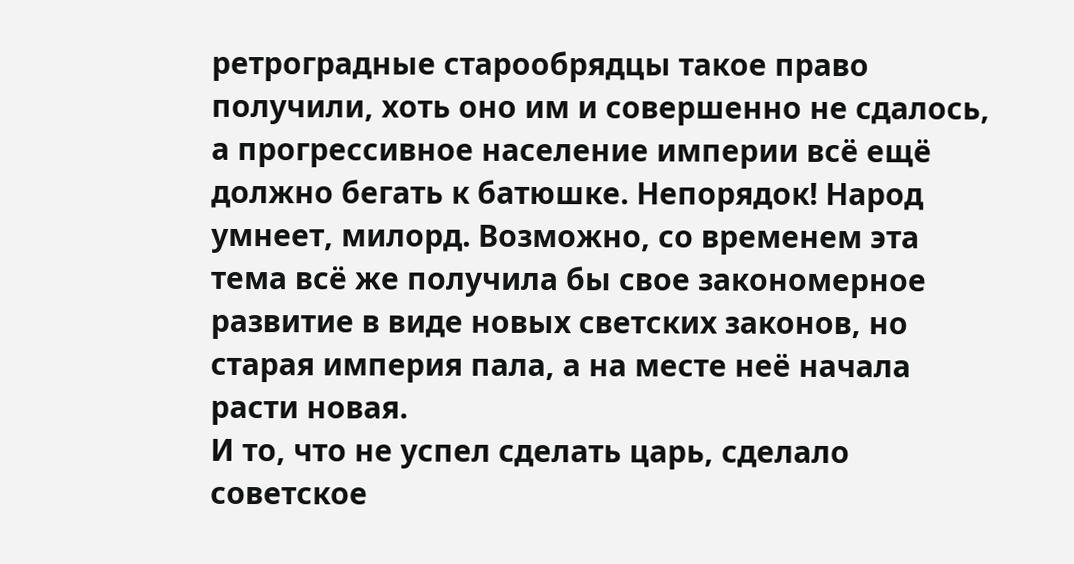ретроградные старообрядцы такое право получили, хоть оно им и совершенно не сдалось, а прогрессивное население империи всё ещё должно бегать к батюшке. Непорядок! Народ умнеет, милорд. Возможно, со временем эта тема всё же получила бы свое закономерное развитие в виде новых светских законов, но старая империя пала, а на месте неё начала расти новая.
И то, что не успел сделать царь, сделало советское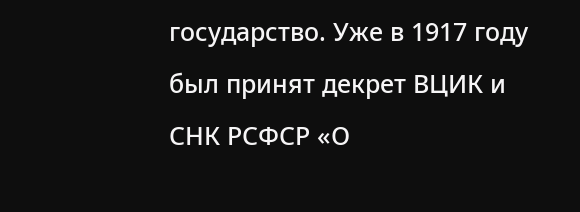государство. Уже в 1917 году был принят декрет ВЦИК и СНК РСФСР «О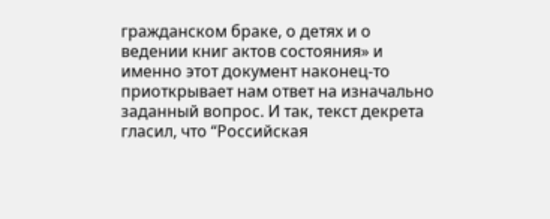гражданском браке, о детях и о ведении книг актов состояния» и именно этот документ наконец-то приоткрывает нам ответ на изначально заданный вопрос. И так, текст декрета гласил, что “Российская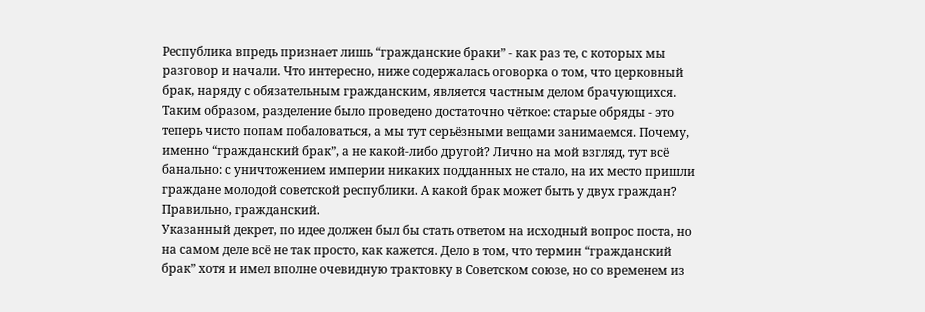Республика впредь признает лишь “гражданские браки” - как раз те, с которых мы разговор и начали. Что интересно, ниже содержалась оговорка о том, что церковный брак, наряду с обязательным гражданским, является частным делом брачующихся. Таким образом, разделение было проведено достаточно чёткое: старые обряды - это теперь чисто попам побаловаться, а мы тут серьёзными вещами занимаемся. Почему, именно “гражданский брак”, а не какой-либо другой? Лично на мой взгляд, тут всё банально: с уничтожением империи никаких подданных не стало, на их место пришли граждане молодой советской республики. А какой брак может быть у двух граждан? Правильно, гражданский.
Указанный декрет, по идее должен был бы стать ответом на исходный вопрос поста, но на самом деле всё не так просто, как кажется. Дело в том, что термин “гражданский брак” хотя и имел вполне очевидную трактовку в Советском союзе, но со временем из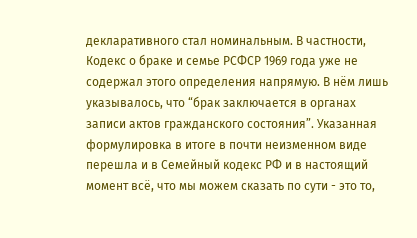декларативного стал номинальным. В частности, Кодекс о браке и семье РСФСР 1969 года уже не содержал этого определения напрямую. В нём лишь указывалось, что “брак заключается в органах записи актов гражданского состояния”. Указанная формулировка в итоге в почти неизменном виде перешла и в Семейный кодекс РФ и в настоящий момент всё, что мы можем сказать по сути - это то,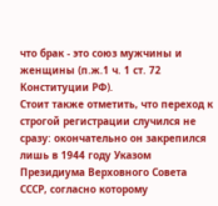что брак - это союз мужчины и женщины (п.ж.1 ч. 1 ст. 72 Конституции РФ).
Стоит также отметить, что переход к строгой регистрации случился не сразу: окончательно он закрепился лишь в 1944 году Указом Президиума Верховного Совета СССР, согласно которому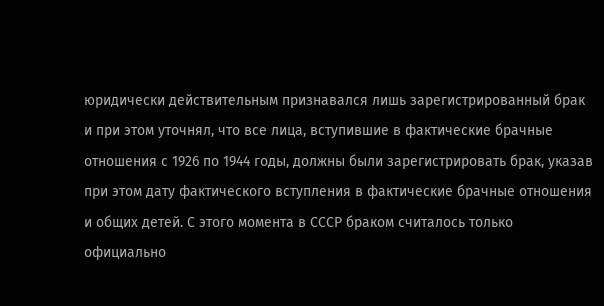юридически действительным признавался лишь зарегистрированный брак и при этом уточнял, что все лица, вступившие в фактические брачные отношения с 1926 по 1944 годы, должны были зарегистрировать брак, указав при этом дату фактического вступления в фактические брачные отношения и общих детей. С этого момента в СССР браком считалось только официально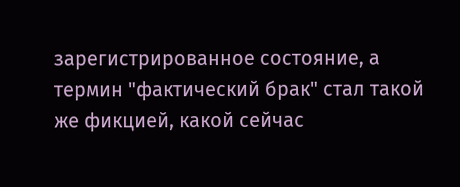зарегистрированное состояние, а термин "фактический брак" стал такой же фикцией, какой сейчас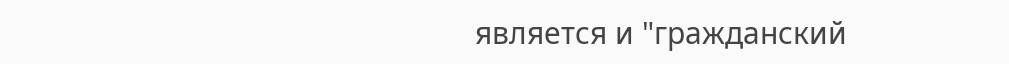является и "гражданский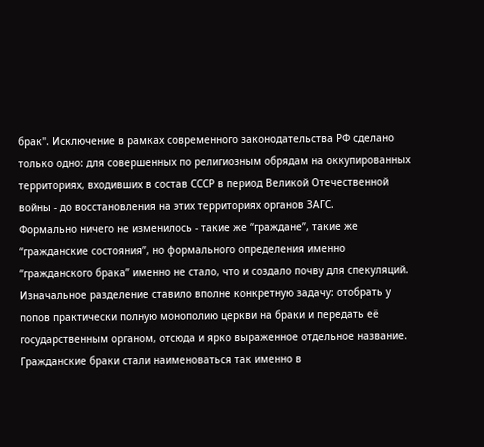брак". Исключение в рамках современного законодательства РФ сделано только одно: для совершенных по религиозным обрядам на оккупированных территориях, входивших в состав СССР в период Великой Отечественной войны - до восстановления на этих территориях органов ЗАГС.
Формально ничего не изменилось - такие же “граждане”, такие же “гражданские состояния”, но формального определения именно “гражданского брака” именно не стало, что и создало почву для спекуляций. Изначальное разделение ставило вполне конкретную задачу: отобрать у попов практически полную монополию церкви на браки и передать её государственным органом, отсюда и ярко выраженное отдельное название. Гражданские браки стали наименоваться так именно в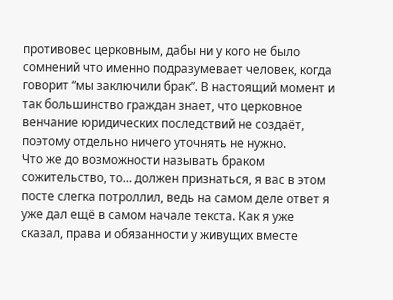противовес церковным, дабы ни у кого не было сомнений что именно подразумевает человек, когда говорит “мы заключили брак”. В настоящий момент и так большинство граждан знает, что церковное венчание юридических последствий не создаёт, поэтому отдельно ничего уточнять не нужно.
Что же до возможности называть браком сожительство, то… должен признаться, я вас в этом посте слегка потроллил, ведь на самом деле ответ я уже дал ещё в самом начале текста. Как я уже сказал, права и обязанности у живущих вместе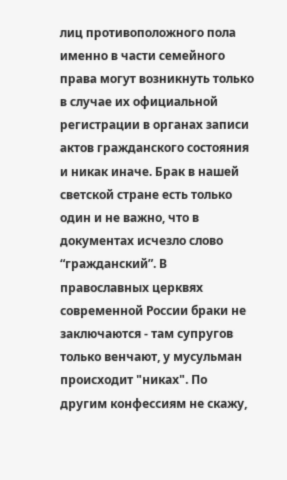лиц противоположного пола именно в части семейного права могут возникнуть только в случае их официальной регистрации в органах записи актов гражданского состояния и никак иначе. Брак в нашей светской стране есть только один и не важно, что в документах исчезло слово “гражданский”. В православных церквях современной России браки не заключаются - там супругов только венчают, у мусульман происходит "никах". По другим конфессиям не скажу,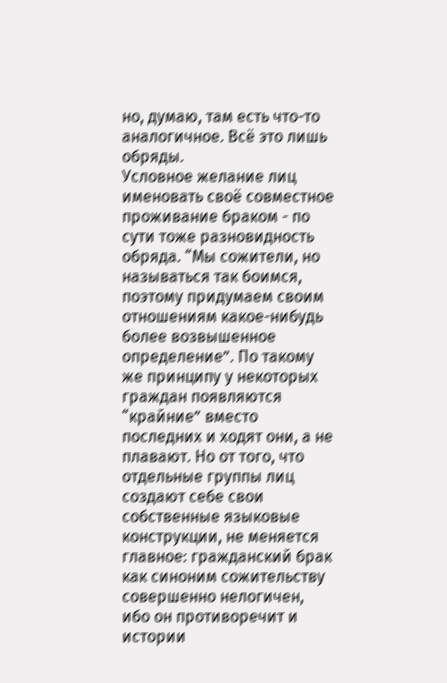но, думаю, там есть что-то аналогичное. Всё это лишь обряды.
Условное желание лиц именовать своё совместное проживание браком - по сути тоже разновидность обряда. “Мы сожители, но называться так боимся, поэтому придумаем своим отношениям какое-нибудь более возвышенное определение”. По такому же принципу у некоторых граждан появляются “крайние” вместо последних и ходят они, а не плавают. Но от того, что отдельные группы лиц создают себе свои собственные языковые конструкции, не меняется главное: гражданский брак как синоним сожительству совершенно нелогичен, ибо он противоречит и истории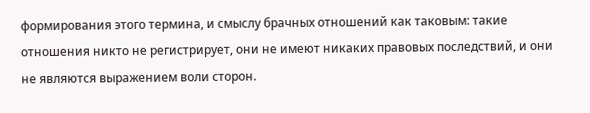формирования этого термина, и смыслу брачных отношений как таковым: такие отношения никто не регистрирует, они не имеют никаких правовых последствий, и они не являются выражением воли сторон.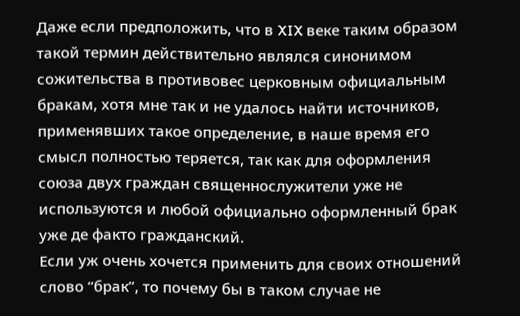Даже если предположить, что в XIX веке таким образом такой термин действительно являлся синонимом сожительства в противовес церковным официальным бракам, хотя мне так и не удалось найти источников, применявших такое определение, в наше время его смысл полностью теряется, так как для оформления союза двух граждан священнослужители уже не используются и любой официально оформленный брак уже де факто гражданский.
Если уж очень хочется применить для своих отношений слово “брак”, то почему бы в таком случае не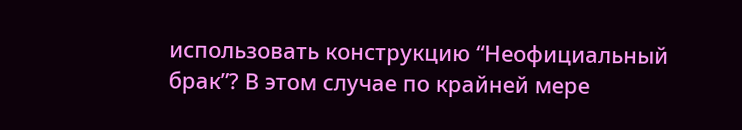использовать конструкцию “Неофициальный брак”? В этом случае по крайней мере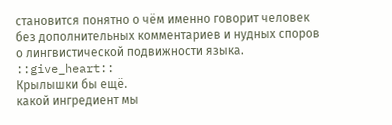становится понятно о чём именно говорит человек без дополнительных комментариев и нудных споров о лингвистической подвижности языка.
::give_heart::
Крылышки бы ещё.
какой ингредиент мы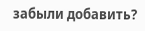забыли добавить?